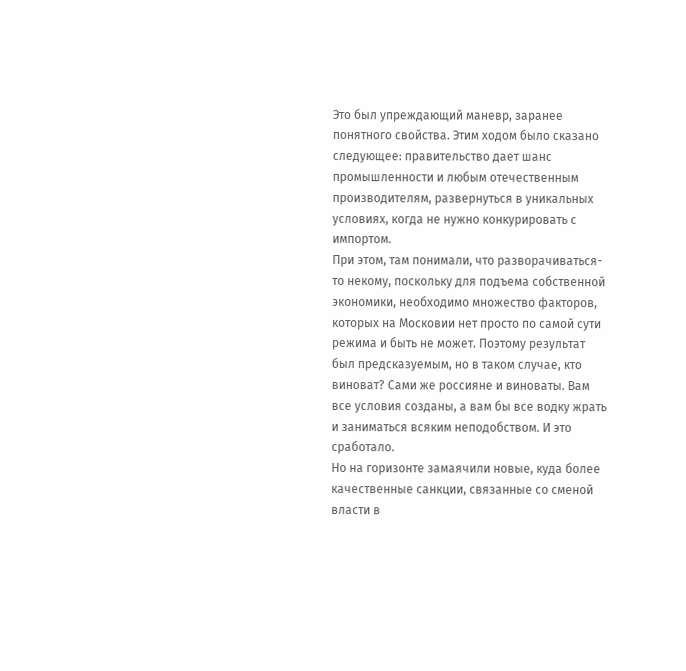Это был упреждающий маневр, заранее понятного свойства. Этим ходом было сказано следующее: правительство дает шанс промышленности и любым отечественным производителям, развернуться в уникальных условиях, когда не нужно конкурировать с импортом.
При этом, там понимали, что разворачиваться-то некому, поскольку для подъема собственной экономики, необходимо множество факторов, которых на Московии нет просто по самой сути режима и быть не может. Поэтому результат был предсказуемым, но в таком случае, кто виноват? Сами же россияне и виноваты. Вам все условия созданы, а вам бы все водку жрать и заниматься всяким неподобством. И это сработало.
Но на горизонте замаячили новые, куда более качественные санкции, связанные со сменой власти в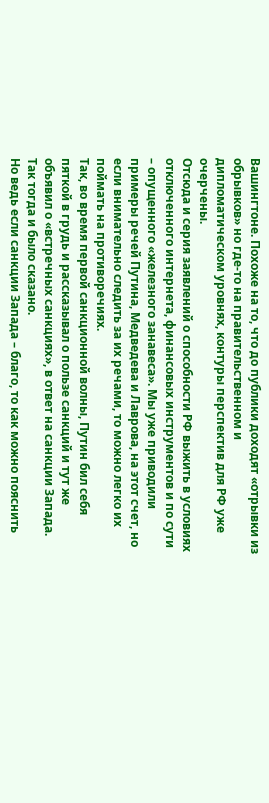Вашингтоне. Похоже на то, что до публики доходят «отрывки из обрывков» но где-то на правительственном и дипломатическом уровнях, контуры перспектив для РФ уже очерчены.
Отсюда и серия заявлений о способности РФ выжить в условиях отключенного интернета, финансовых инструментов и по сути – опущенного «железного занавеса». Мы уже приводили примеры речей Путина, Медведева и Лаврова, на этот счет, но если внимательно следить за их речами, то можно легко их поймать на противоречиях.
Так, во время первой санкционной волны, Путин бил себя пяткой в грудь и рассказывал о пользе санкций и тут же объявил о «встречных санкциях», в ответ на санкции Запада. Так тогда и было сказано.
Но ведь если санкции Запада – благо, то как можно пояснить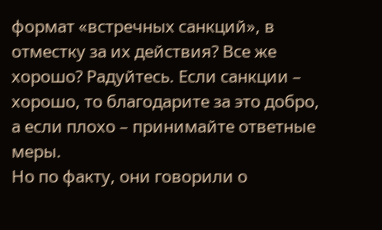формат «встречных санкций», в отместку за их действия? Все же хорошо? Радуйтесь. Если санкции – хорошо, то благодарите за это добро, а если плохо – принимайте ответные меры.
Но по факту, они говорили о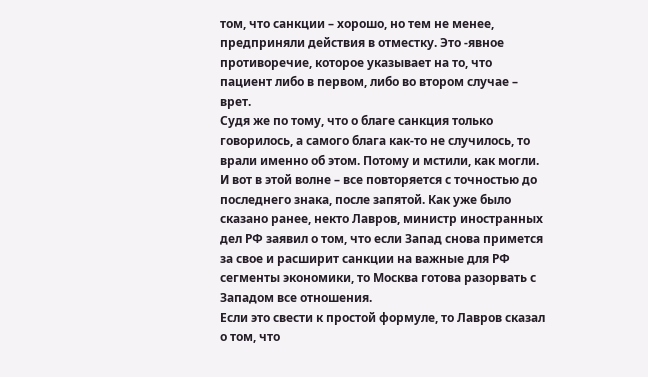том, что санкции – хорошо, но тем не менее, предприняли действия в отместку. Это -явное противоречие, которое указывает на то, что пациент либо в первом, либо во втором случае – врет.
Судя же по тому, что о благе санкция только говорилось, а самого блага как-то не случилось, то врали именно об этом. Потому и мстили, как могли.
И вот в этой волне – все повторяется с точностью до последнего знака, после запятой. Как уже было сказано ранее, некто Лавров, министр иностранных дел РФ заявил о том, что если Запад снова примется за свое и расширит санкции на важные для РФ сегменты экономики, то Москва готова разорвать с Западом все отношения.
Если это свести к простой формуле, то Лавров сказал о том, что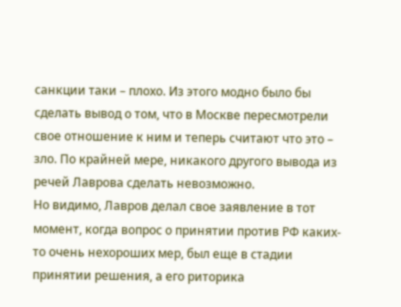санкции таки – плохо. Из этого модно было бы сделать вывод о том, что в Москве пересмотрели свое отношение к ним и теперь считают что это – зло. По крайней мере, никакого другого вывода из речей Лаврова сделать невозможно.
Но видимо, Лавров делал свое заявление в тот момент, когда вопрос о принятии против РФ каких-то очень нехороших мер, был еще в стадии принятии решения, а его риторика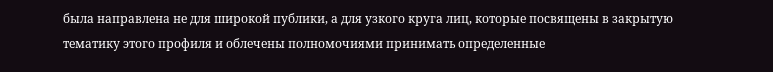была направлена не для широкой публики, а для узкого круга лиц, которые посвящены в закрытую тематику этого профиля и облечены полномочиями принимать определенные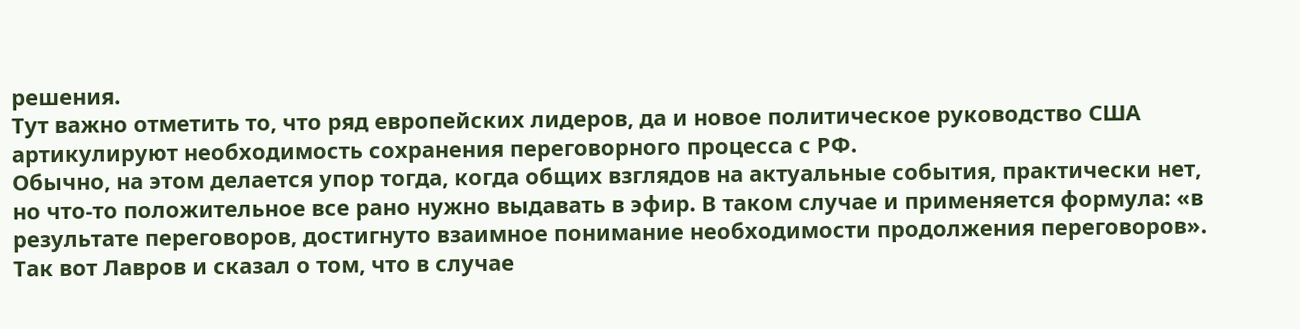решения.
Тут важно отметить то, что ряд европейских лидеров, да и новое политическое руководство США артикулируют необходимость сохранения переговорного процесса с РФ.
Обычно, на этом делается упор тогда, когда общих взглядов на актуальные события, практически нет, но что-то положительное все рано нужно выдавать в эфир. В таком случае и применяется формула: «в результате переговоров, достигнуто взаимное понимание необходимости продолжения переговоров».
Так вот Лавров и сказал о том, что в случае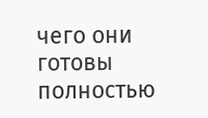чего они готовы полностью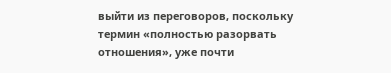выйти из переговоров, поскольку термин «полностью разорвать отношения», уже почти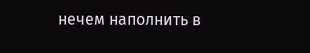нечем наполнить в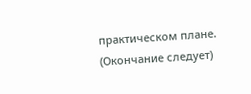практическом плане.
(Окончание следует)